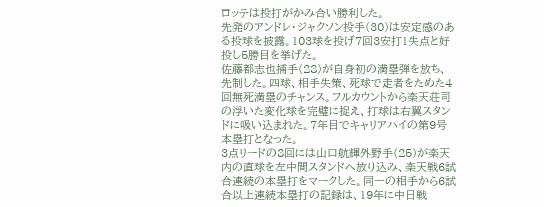ロッテは投打がかみ合い勝利した。
先発のアンドレ・ジャクソン投手(30)は安定感のある投球を披露。103球を投げ7回3安打1失点と好投し5勝目を挙げた。
佐藤都志也捕手(28)が自身初の満塁弾を放ち、先制した。四球、相手失策、死球で走者をためた4回無死満塁のチャンス。フルカウントから楽天荘司の浮いた変化球を完璧に捉え、打球は右翼スタンドに吸い込まれた。7年目でキャリアハイの第9号本塁打となった。
3点リードの8回には山口航輝外野手(25)が楽天内の直球を左中間スタンドへ放り込み、楽天戦6試合連続の本塁打をマークした。同一の相手から6試合以上連続本塁打の記録は、19年に中日戦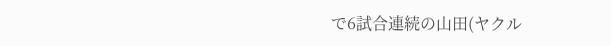で6試合連続の山田(ヤクル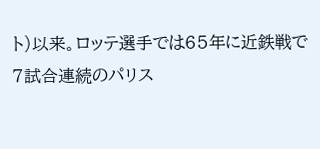ト)以来。ロッテ選手では65年に近鉄戦で7試合連続のパリス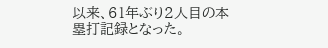以来、61年ぶり2人目の本塁打記録となった。